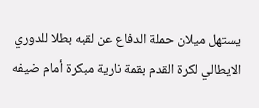يستهل ميلان حملة الدفاع عن لقبه بطلا للدوري الايطالي لكرة القدم بقمة نارية مبكرة أمام ضيفه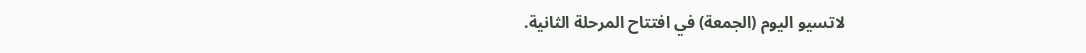لاتسيو اليوم (الجمعة) في افتتاح المرحلة الثانية.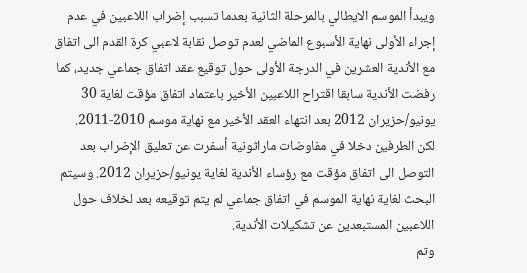ويبدأ الموسم الايطالي بالمرحلة الثانية بعدما تسبب إضراب اللاعبين في عدم إجراء الأولى نهاية الأسبوع الماضي لعدم توصل نقابة لاعبي كرة القدم الى اتفاق مع الأندية العشرين في الدرجة الأولى حول توقيع عقد اتفاق جماعي جديد، كما رفضت الأندية سابقا اقتراح اللاعبين الأخير باعتماد اتفاق مؤقت لغاية 30 يونيو/حزيران 2012 بعد انتهاء العقد الأخير مع نهاية موسم 2010-2011.
لكن الطرفين دخلا في مفاوضات ماراثونية أسفرت عن تعليق الإضراب بعد التوصل الى اتفاق مؤقت مع رؤساء الأندية لغاية يونيو/حزيران 2012. وسيتم البحث لغاية نهاية الموسم في اتفاق جماعي لم يتم توقيعه بعد لخلاف حول اللاعبين المستبعدين عن تشكيلات الأندية.
وتم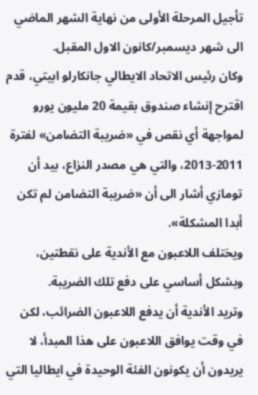تأجيل المرحلة الأولى من نهاية الشهر الماضي الى شهر ديسمبر/كانون الاول المقبل.
وكان رئيس الاتحاد الايطالي جانكارلو ابيتي، قدم اقترح إنشاء صندوق بقيمة 20 مليون يورو لمواجهة أي نقص في «ضريبة التضامن» لفترة 2011-2013، والتي هي مصدر النزاع، بيد أن تومازي أشار الى أن «ضريبة التضامن لم تكن أبدا المشكلة».
ويختلف اللاعبون مع الأندية على نقطتين، وبشكل أساسي على دفع تلك الضريبة.
وتريد الأندية أن يدفع اللاعبون الضرائب، لكن في وقت يوافق اللاعبون على هذا المبدأ، لا يريدون أن يكونون الفئة الوحيدة في ايطاليا التي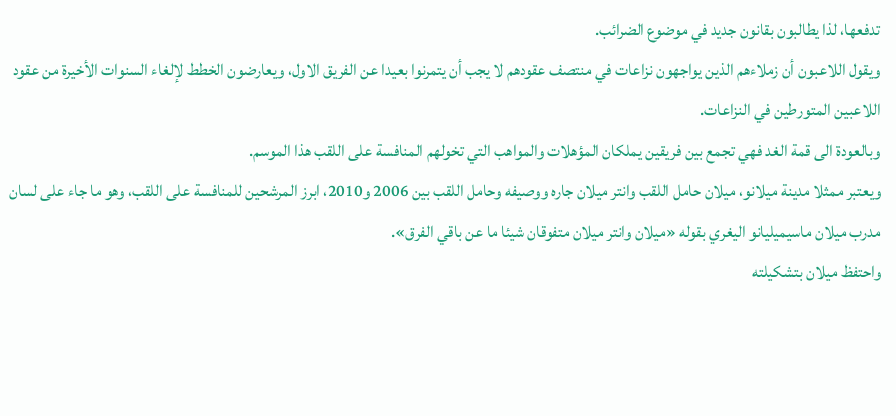تدفعها، لذا يطالبون بقانون جديد في موضوع الضرائب.
ويقول اللاعبون أن زملاءهم الذين يواجهون نزاعات في منتصف عقودهم لا يجب أن يتمرنوا بعيدا عن الفريق الاول، ويعارضون الخطط لإلغاء السنوات الأخيرة من عقود اللاعبين المتورطين في النزاعات.
وبالعودة الى قمة الغد فهي تجمع بين فريقين يملكان المؤهلات والمواهب التي تخولهم المنافسة على اللقب هذا الموسم.
ويعتبر ممثلا مدينة ميلانو، ميلان حامل اللقب وانتر ميلان جاره ووصيفه وحامل اللقب بين 2006 و2010، ابرز المرشحين للمنافسة على اللقب، وهو ما جاء على لسان مدرب ميلان ماسيميليانو اليغري بقوله «ميلان وانتر ميلان متفوقان شيئا ما عن باقي الفرق».
واحتفظ ميلان بتشكيلته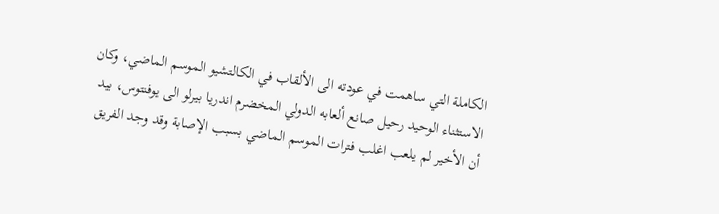الكاملة التي ساهمت في عودته الى الألقاب في الكالتشيو الموسم الماضي، وكان الاستثناء الوحيد رحيل صانع ألعابه الدولي المخضرم اندريا بيرلو الى يوفنتوس، بيد أن الأخير لم يلعب اغلب فترات الموسم الماضي بسبب الإصابة وقد وجد الفريق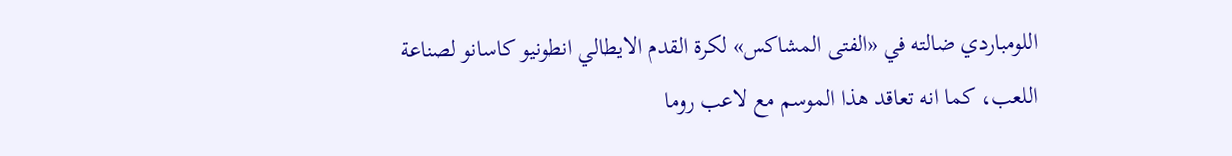اللومباردي ضالته في «الفتى المشاكس» لكرة القدم الايطالي انطونيو كاسانو لصناعة اللعب، كما انه تعاقد هذا الموسم مع لاعب روما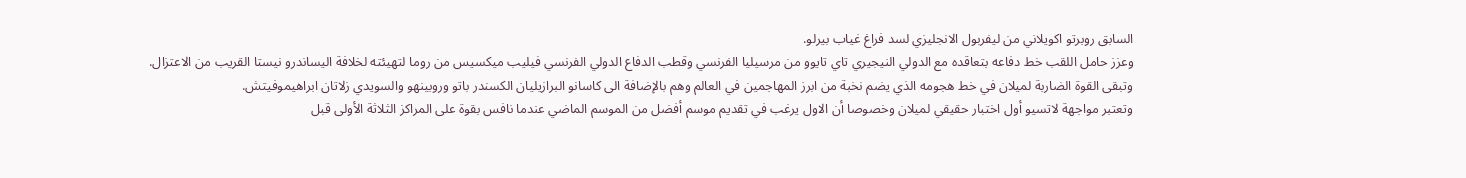السابق روبرتو اكويلاني من ليفربول الانجليزي لسد فراغ غياب بيرلو.
وعزز حامل اللقب خط دفاعه بتعاقده مع الدولي النيجيري تاي تايوو من مرسيليا الفرنسي وقطب الدفاع الدولي الفرنسي فيليب ميكسيس من روما لتهيئته لخلافة اليساندرو نيستا القريب من الاعتزال.
وتبقى القوة الضاربة لميلان في خط هجومه الذي يضم نخبة من ابرز المهاجمين في العالم وهم بالإضافة الى كاسانو البرازيليان الكسندر باتو وروبينهو والسويدي زلاتان ابراهيموفيتش.
وتعتبر مواجهة لاتسيو أول اختبار حقيقي لميلان وخصوصا أن الاول يرغب في تقديم موسم أفضل من الموسم الماضي عندما نافس بقوة على المراكز الثلاثة الأولى قبل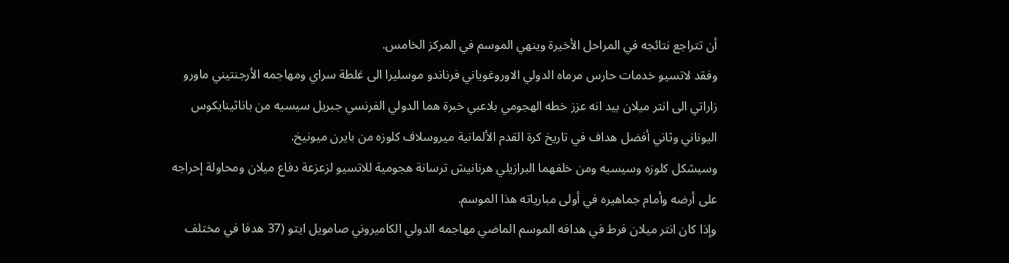أن تتراجع نتائجه في المراحل الأخيرة وينهي الموسم في المركز الخامس.
وفقد لاتسيو خدمات حارس مرماه الدولي الاوروغوياني فرناندو موسليرا الى غلطة سراي ومهاجمه الأرجنتيني ماورو زاراتي الى انتر ميلان بيد انه عزز خطه الهجومي بلاعبي خبرة هما الدولي الفرنسي جبريل سيسيه من باناثينايكوس اليوناني وثاني أفضل هداف في تاريخ كرة القدم الألمانية ميروسلاف كلوزه من بايرن ميونيخ.
وسيشكل كلوزه وسيسيه ومن خلفهما البرازيلي هرنانيش ترسانة هجومية للاتسيو لزعزعة دفاع ميلان ومحاولة إحراجه على أرضه وأمام جماهيره في أولى مبارياته هذا الموسم.
وإذا كان انتر ميلان فرط في هدافه الموسم الماضي مهاجمه الدولي الكاميروني صامويل ايتو (37 هدفا في مختلف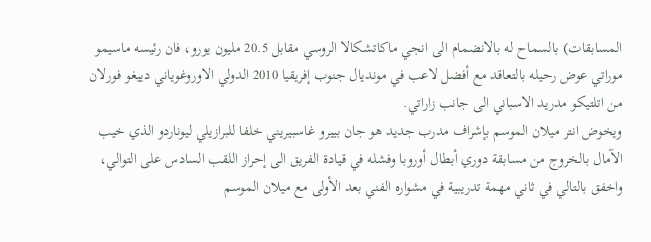المسابقات) بالسماح له بالانضمام الى انجي ماكاتشكالا الروسي مقابل 20.5 مليون يورو، فان رئيسه ماسيمو موراتي عوض رحيله بالتعاقد مع أفضل لاعب في مونديال جنوب إفريقيا 2010 الدولي الاوروغوياني دييغو فورلان من اتلتيكو مدريد الاسباني الى جانب زاراتي.
ويخوض انتر ميلان الموسم بإشراف مدرب جديد هو جان بييرو غاسبيريني خلفا للبرازيلي ليوناردو الذي خيب الآمال بالخروج من مسابقة دوري أبطال أوروبا وفشله في قيادة الفريق الى إحراز اللقب السادس على التوالي، واخفق بالتالي في ثاني مهمة تدريبية في مشواره الفني بعد الأولى مع ميلان الموسم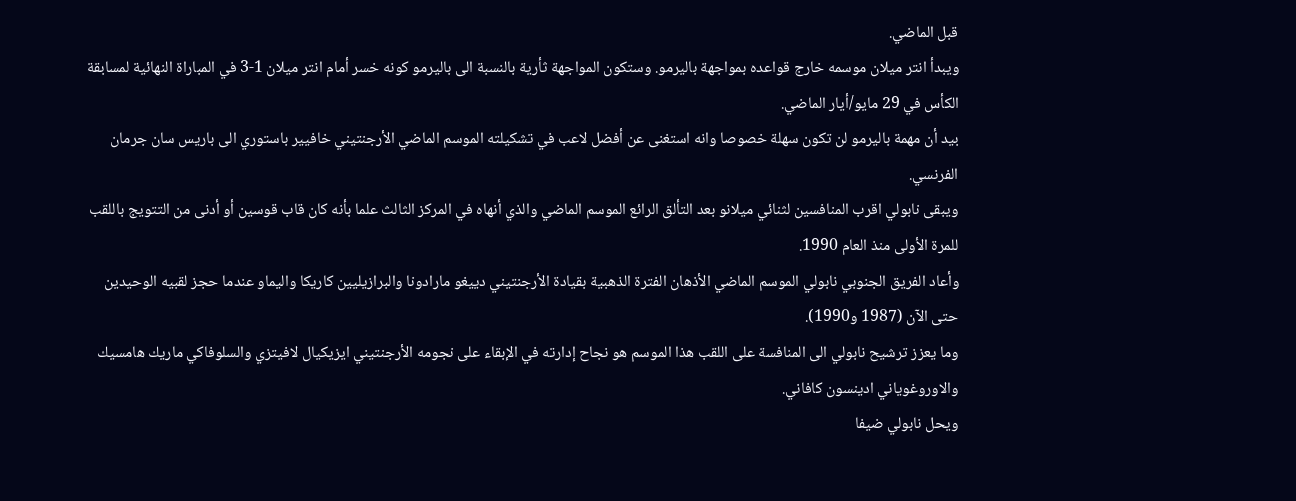قبل الماضي.
ويبدأ انتر ميلان موسمه خارج قواعده بمواجهة باليرمو. وستكون المواجهة ثأرية بالنسبة الى باليرمو كونه خسر أمام انتر ميلان 1-3 في المباراة النهائية لمسابقة الكأس في 29 مايو/أيار الماضي.
بيد أن مهمة باليرمو لن تكون سهلة خصوصا وانه استغنى عن أفضل لاعب في تشكيلته الموسم الماضي الأرجنتيني خافيير باستوري الى باريس سان جرمان الفرنسي.
ويبقى نابولي اقرب المنافسين لثنائي ميلانو بعد التألق الرائع الموسم الماضي والذي أنهاه في المركز الثالث علما بأنه كان قاب قوسين أو أدنى من التتويج باللقب للمرة الأولى منذ العام 1990.
وأعاد الفريق الجنوبي نابولي الموسم الماضي الأذهان الفترة الذهبية بقيادة الأرجنتيني دييغو مارادونا والبرازيليين كاريكا واليماو عندما حجز لقبيه الوحيدين حتى الآن (1987 و1990).
وما يعزز ترشيح نابولي الى المنافسة على اللقب هذا الموسم هو نجاح إدارته في الإبقاء على نجومه الأرجنتيني ايزيكيال لافيتزي والسلوفاكي ماريك هامسيك والاوروغوياني ادينسون كافاني.
ويحل نابولي ضيفا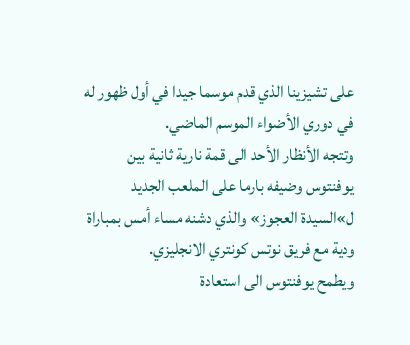على تشيزينا الذي قدم موسما جيدا في أول ظهور له في دوري الأضواء الموسم الماضي.
وتتجه الأنظار الأحد الى قمة نارية ثانية بين يوفنتوس وضيفه بارما على الملعب الجديد ل»السيدة العجوز» والذي دشنه مساء أمس بمباراة ودية مع فريق نوتس كونتري الانجليزي.
ويطمح يوفنتوس الى استعادة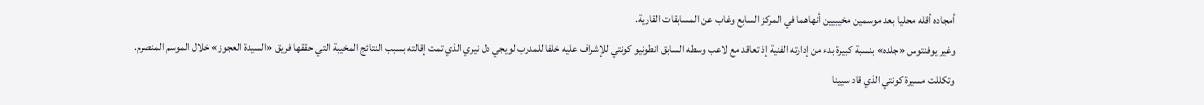أمجاده أقله محليا بعد موسمين مخيبيين أنهاهما في المركز السابع وغاب عن المسابقات القارية.
وغير يوفنتوس «جلده» بنسبة كبيرة بدء من إدارته الفنية إذ تعاقد مع لاعب وسطه السابق انطونيو كونتي للإشراف عليه خلفا للمدرب لويجي دل نيري الذي تمت إقالته بسبب النتائج المخيبة التي حققها فريق «السيدة العجوز» خلال الموسم المنصرم.
وتكللت مسيرة كونتي الذي قاد سيينا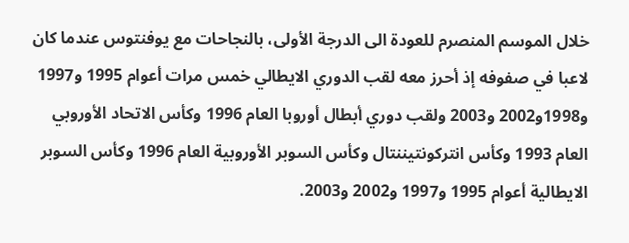خلال الموسم المنصرم للعودة الى الدرجة الأولى، بالنجاحات مع يوفنتوس عندما كان لاعبا في صفوفه إذ أحرز معه لقب الدوري الايطالي خمس مرات أعوام 1995 و1997 و1998و2002 و2003 ولقب دوري أبطال أوروبا العام 1996 وكأس الاتحاد الأوروبي العام 1993 وكأس انتركونتيننتال وكأس السوبر الأوروبية العام 1996 وكأس السوبر الايطالية أعوام 1995 و1997 و2002 و2003.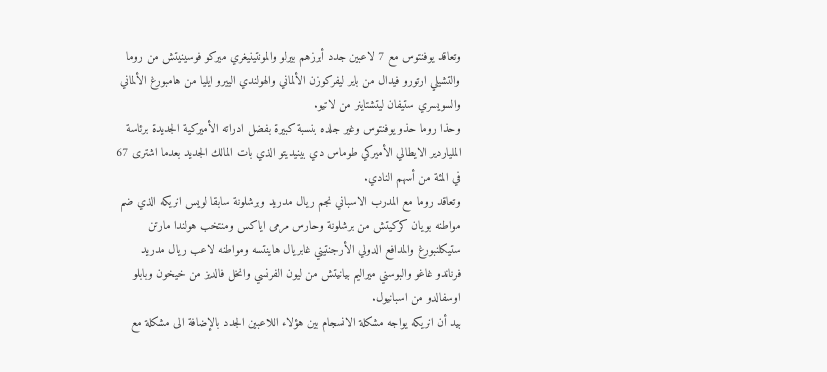وتعاقد يوفنتوس مع 7 لاعبين جدد أبرزهم بيرلو والمونتينيغري ميركو فوسينيتش من روما والتشيلي ارتورو فيدال من باير ليفركوزن الألماني والهولندي الييرو ايليا من هامبورغ الألماني والسويسري ستيفان ليتشتاينر من لاتيو.
وحذا روما حذو يوفنتوس وغير جلده بنسبة كبيرة بفضل ادراته الأميركية الجديدة برئاسة الملياردير الايطالي الأميركي طوماس دي بينيديتو الذي بات المالك الجديد بعدما اشترى 67 في المئة من أسهم النادي.
وتعاقد روما مع المدرب الاسباني نجم ريال مدريد وبرشلونة سابقا لويس انريكه الذي ضم مواطنه بويان كركيتش من برشلونة وحارس مرمى اياكس ومنتخب هولندا مارتن ستيكلنبورغ والمدافع الدولي الأرجنتيني غابريال هاينتسه ومواطنه لاعب ريال مدريد فرناندو غاغو والبوسني ميراليم بيانيتش من ليون الفرنسي وانخل فالديز من خيخون وبابلو اوسفالدو من اسبانيول.
بيد أن انريكه يواجه مشكلة الانسجام بين هؤلاء اللاعبين الجدد بالإضافة الى مشكلة مع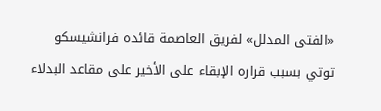«الفتى المدلل» لفريق العاصمة قائده فرانشيسكو توتي بسبب قراره الإبقاء على الأخير على مقاعد البدلاء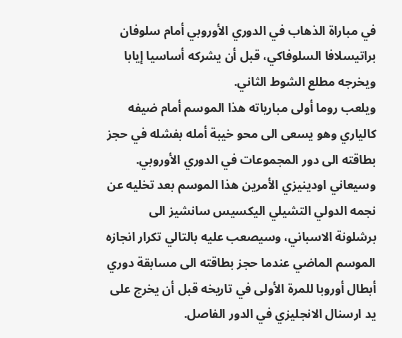في مباراة الذهاب في الدوري الأوروبي أمام سلوفان براتيسلافا السلوفاكي، قبل أن يشركه أساسيا إيابا ويخرجه مطلع الشوط الثاني.
ويلعب روما أولى مبارياته هذا الموسم أمام ضيفه كالياري وهو يسعى الى محو خيبة أمله بفشله في حجز بطاقته الى دور المجموعات في الدوري الأوروبي.
وسيعاني اودينيزي الأمرين هذا الموسم بعد تخليه عن نجمه الدولي التشيلي اليكسيس سانشيز الى برشلونة الاسباني، وسيصعب عليه بالتالي تكرار انجازه الموسم الماضي عندما حجز بطاقته الى مسابقة دوري أبطال أوروبا للمرة الأولى في تاريخه قبل أن يخرج على يد ارسنال الانجليزي في الدور الفاصل.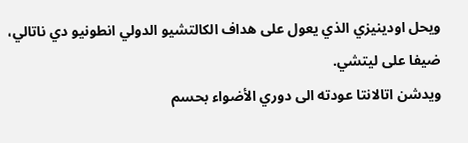ويحل اودينيزي الذي يعول على هداف الكالتشيو الدولي انطونيو دي ناتالي، ضيفا على ليتشي.
ويدشن اتالانتا عودته الى دوري الأضواء بحسم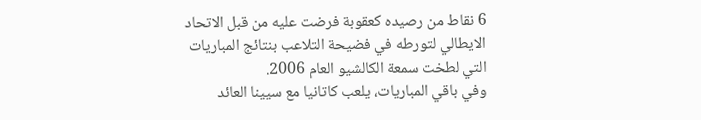6 نقاط من رصيده كعقوبة فرضت عليه من قبل الاتحاد الايطالي لتورطه في فضيحة التلاعب بنتائج المباريات التي لطخت سمعة الكالشيو العام 2006.
وفي باقي المباريات، يلعب كاتانيا مع سيينا العائد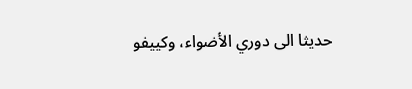حديثا الى دوري الأضواء، وكييفو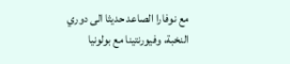مع نوفارا الصاعد حديثا الى دوري النخبة، وفيورنتينا مع بولونيا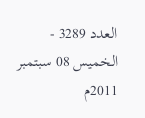العدد 3289 - الخميس 08 سبتمبر 2011م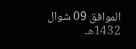الموافق 09 شوال 1432هـ